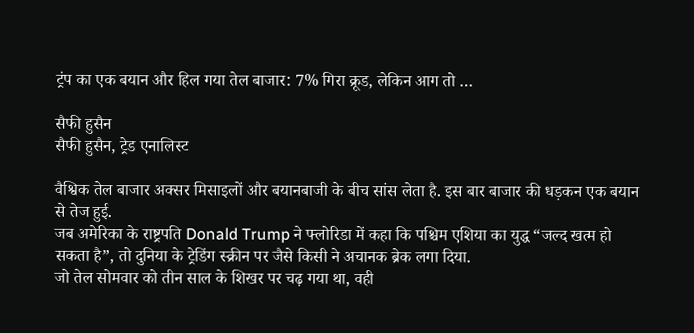ट्रंप का एक बयान और हिल गया तेल बाजार: 7% गिरा क्रूड, लेकिन आग तो …

सैफी हुसैन
सैफी हुसैन, ट्रेड एनालिस्ट

वैश्विक तेल बाजार अक्सर मिसाइलों और बयानबाजी के बीच सांस लेता है. इस बार बाजार की धड़कन एक बयान से तेज हुई.
जब अमेरिका के राष्ट्रपति Donald Trump ने फ्लोरिडा में कहा कि पश्चिम एशिया का युद्ध “जल्द खत्म हो सकता है”, तो दुनिया के ट्रेडिंग स्क्रीन पर जैसे किसी ने अचानक ब्रेक लगा दिया.
जो तेल सोमवार को तीन साल के शिखर पर चढ़ गया था, वही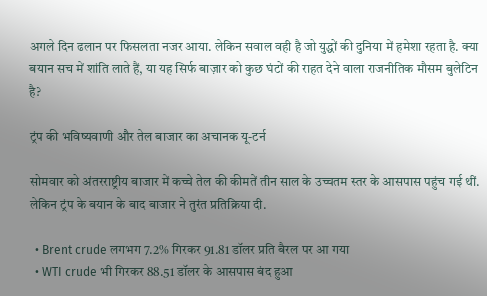अगले दिन ढलान पर फिसलता नजर आया. लेकिन सवाल वही है जो युद्धों की दुनिया में हमेशा रहता है. क्या बयान सच में शांति लाते हैं, या यह सिर्फ बाज़ार को कुछ घंटों की राहत देने वाला राजनीतिक मौसम बुलेटिन है?

ट्रंप की भविष्यवाणी और तेल बाजार का अचानक यू-टर्न

सोमवार को अंतरराष्ट्रीय बाजार में कच्चे तेल की कीमतें तीन साल के उच्चतम स्तर के आसपास पहुंच गई थीं. लेकिन ट्रंप के बयान के बाद बाजार ने तुरंत प्रतिक्रिया दी.

  • Brent crude लगभग 7.2% गिरकर 91.81 डॉलर प्रति बैरल पर आ गया
  • WTI crude भी गिरकर 88.51 डॉलर के आसपास बंद हुआ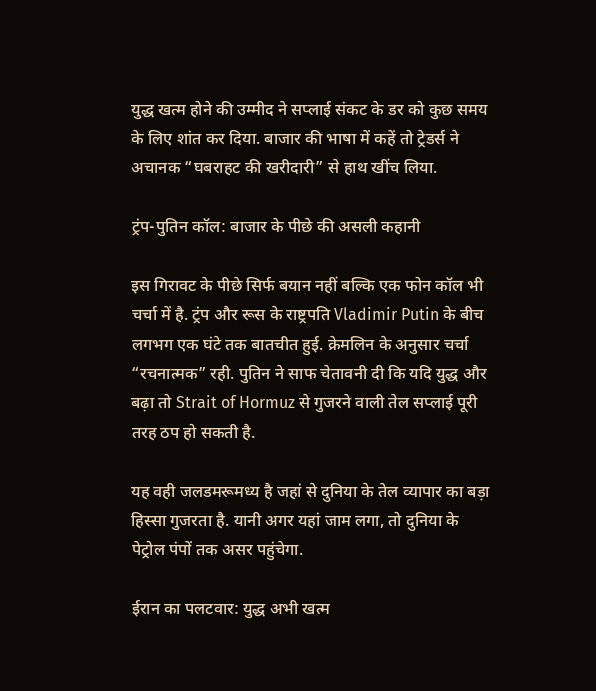युद्ध खत्म होने की उम्मीद ने सप्लाई संकट के डर को कुछ समय के लिए शांत कर दिया. बाजार की भाषा में कहें तो ट्रेडर्स ने अचानक “घबराहट की खरीदारी” से हाथ खींच लिया.

ट्रंप-पुतिन कॉल: बाजार के पीछे की असली कहानी

इस गिरावट के पीछे सिर्फ बयान नहीं बल्कि एक फोन कॉल भी चर्चा में है. ट्रंप और रूस के राष्ट्रपति Vladimir Putin के बीच लगभग एक घंटे तक बातचीत हुई. क्रेमलिन के अनुसार चर्चा “रचनात्मक” रही. पुतिन ने साफ चेतावनी दी कि यदि युद्ध और बढ़ा तो Strait of Hormuz से गुजरने वाली तेल सप्लाई पूरी तरह ठप हो सकती है.

यह वही जलडमरूमध्य है जहां से दुनिया के तेल व्यापार का बड़ा हिस्सा गुजरता है. यानी अगर यहां जाम लगा, तो दुनिया के पेट्रोल पंपों तक असर पहुंचेगा.

ईरान का पलटवार: युद्ध अभी खत्म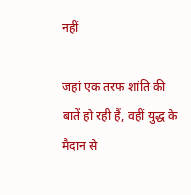नहीं

जहां एक तरफ शांति की बातें हो रही हैं, वहीं युद्ध के मैदान से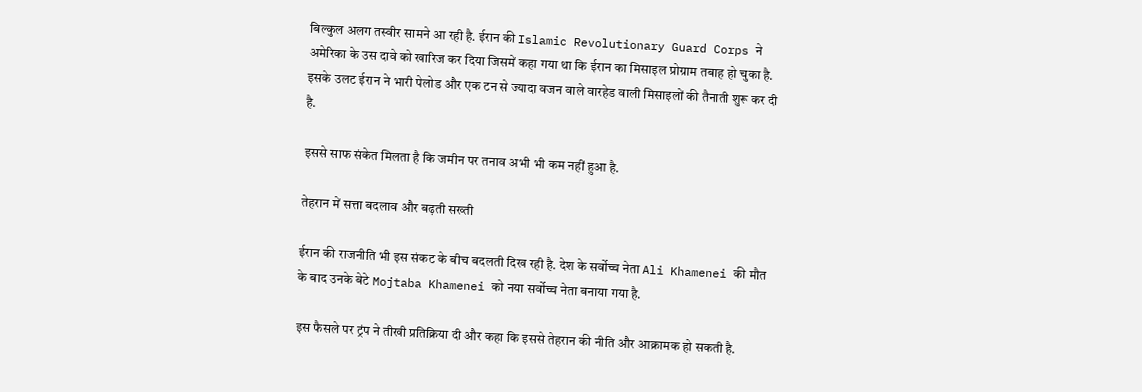बिल्कुल अलग तस्वीर सामने आ रही है. ईरान की Islamic Revolutionary Guard Corps ने अमेरिका के उस दावे को खारिज कर दिया जिसमें कहा गया था कि ईरान का मिसाइल प्रोग्राम तबाह हो चुका है. इसके उलट ईरान ने भारी पेलोड और एक टन से ज्यादा वजन वाले वारहेड वाली मिसाइलों की तैनाती शुरू कर दी है.

इससे साफ संकेत मिलता है कि जमीन पर तनाव अभी भी कम नहीं हुआ है.

तेहरान में सत्ता बदलाव और बढ़ती सख्ती

ईरान की राजनीति भी इस संकट के बीच बदलती दिख रही है. देश के सर्वोच्च नेता Ali Khamenei की मौत के बाद उनके बेटे Mojtaba Khamenei को नया सर्वोच्च नेता बनाया गया है.

इस फैसले पर ट्रंप ने तीखी प्रतिक्रिया दी और कहा कि इससे तेहरान की नीति और आक्रामक हो सकती है.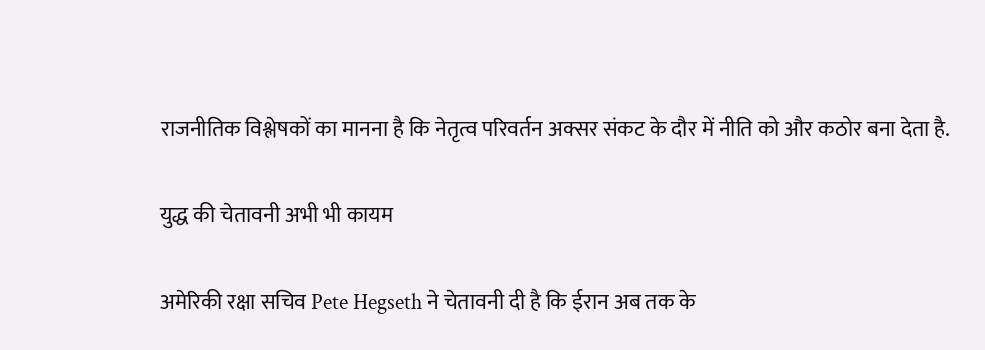राजनीतिक विश्लेषकों का मानना है कि नेतृत्व परिवर्तन अक्सर संकट के दौर में नीति को और कठोर बना देता है.

युद्ध की चेतावनी अभी भी कायम

अमेरिकी रक्षा सचिव Pete Hegseth ने चेतावनी दी है कि ईरान अब तक के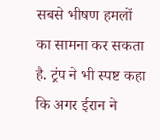सबसे भीषण हमलों का सामना कर सकता है. ट्रंप ने भी स्पष्ट कहा कि अगर ईरान ने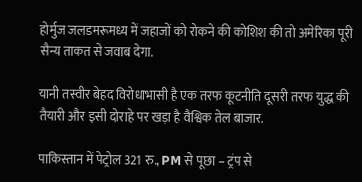होर्मुज जलडमरूमध्य में जहाजों को रोकने की कोशिश की तो अमेरिका पूरी सैन्य ताकत से जवाब देगा.

यानी तस्वीर बेहद विरोधाभासी है एक तरफ कूटनीति दूसरी तरफ युद्ध की तैयारी और इसी दोराहे पर खड़ा है वैश्विक तेल बाजार.

पाकिस्तान में पेट्रोल 321 रु., PM से पूछा – ट्रंप से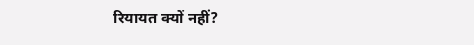रियायत क्यों नहीं?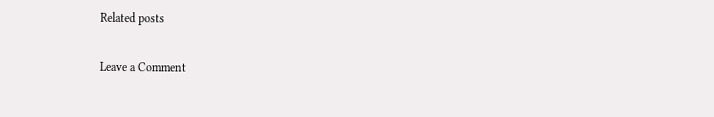Related posts

Leave a Comment